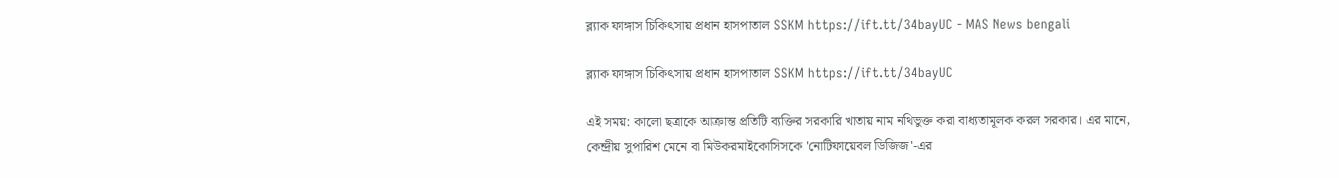ব্ল্যাক ফাঙ্গাস চিকিৎসায় প্রধান হাসপাতাল SSKM https://ift.tt/34bayUC - MAS News bengali

ব্ল্যাক ফাঙ্গাস চিকিৎসায় প্রধান হাসপাতাল SSKM https://ift.tt/34bayUC

এই সময়: কালো ছত্রাকে আক্রান্ত প্রতিটি ব্যক্তির সরকারি খাতায় নাম নথিভুক্ত করা বাধ্যতামূলক করল সরকার। এর মানে, কেন্দ্রীয় সুপারিশ মেনে বা মিউকরমাইকোসিসকে 'নোটিফায়েবল ডিজিজ'-এর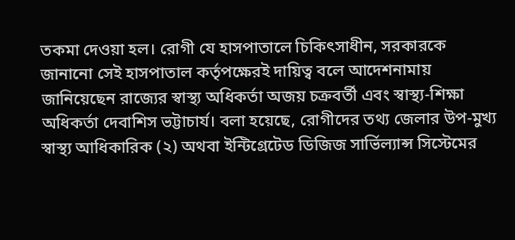তকমা দেওয়া হল। রোগী যে হাসপাতালে চিকিৎসাধীন, সরকারকে জানানো সেই হাসপাতাল কর্তৃপক্ষেরই দায়িত্ব বলে আদেশনামায় জানিয়েছেন রাজ্যের স্বাস্থ্য অধিকর্তা অজয় চক্রবর্তী এবং স্বাস্থ্য-শিক্ষা অধিকর্তা দেবাশিস ভট্টাচার্য। বলা হয়েছে, রোগীদের তথ্য জেলার উপ-মুখ্য স্বাস্থ্য আধিকারিক (২) অথবা ইন্টিগ্রেটেড ডিজিজ সার্ভিল্যান্স সিস্টেমের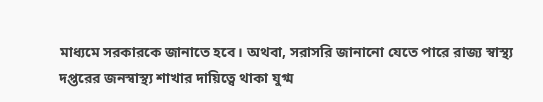মাধ্যমে সরকারকে জানাতে হবে। অথবা, সরাসরি জানানো যেতে পারে রাজ্য স্বাস্থ্য দপ্তরের জনস্বাস্থ্য শাখার দায়িত্বে থাকা যুগ্ম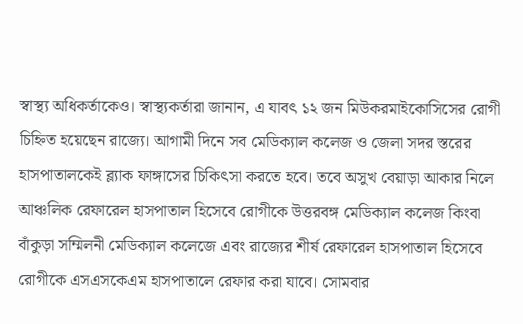স্বাস্থ্য অধিকর্তাকেও। স্বাস্থ্যকর্তারা জানান, এ যাবৎ ১২ জন মিউকরমাইকোসিসের রোগী চিহ্নিত হয়েছেন রাজ্যে। আগামী দিনে সব মেডিক্যাল কলেজ ও জেলা সদর স্তরের হাসপাতালকেই ব্ল্যাক ফাঙ্গাসের চিকিৎসা করতে হবে। তবে অসুখ বেয়াড়া আকার নিলে আঞ্চলিক রেফারেল হাসপাতাল হিসেবে রোগীকে উত্তরবঙ্গ মেডিক্যাল কলেজ কিংবা বাঁকুড়া সম্মিলনী মেডিক্যাল কলেজে এবং রাজ্যের শীর্ষ রেফারেল হাসপাতাল হিসেবে রোগীকে এসএসকেএম হাসপাতালে রেফার করা যাবে। সোমবার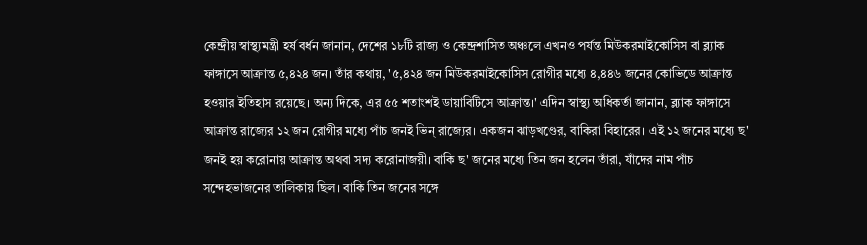কেন্দ্রীয় স্বাস্থ্যমন্ত্রী হর্ষ বর্ধন জানান, দেশের ১৮টি রাজ্য ও কেন্দ্রশাসিত অঞ্চলে এখনও পর্যন্ত মিউকরমাইকোসিস বা ব্ল্যাক ফাঙ্গাসে আক্রান্ত ৫,৪২৪ জন। তাঁর কথায়, '৫,৪২৪ জন মিউকরমাইকোসিস রোগীর মধ্যে ৪,৪৪৬ জনের কোভিডে আক্রান্ত হওয়ার ইতিহাস রয়েছে। অন্য দিকে, এর ৫৫ শতাংশই ডায়াবিটিসে আক্রান্ত।' এদিন স্বাস্থ্য অধিকর্তা জানান, ব্ল্যাক ফাঙ্গাসে আক্রান্ত রাজ্যের ১২ জন রোগীর মধ্যে পাঁচ জনই ভিন্ রাজ্যের। একজন ঝাড়খণ্ডের, বাকিরা বিহারের। এই ১২ জনের মধ্যে ছ' জনই হয় করোনায় আক্রান্ত অথবা সদ্য করোনাজয়ী। বাকি ছ' জনের মধ্যে তিন জন হলেন তাঁরা, যাঁদের নাম পাঁচ সন্দেহভাজনের তালিকায় ছিল। বাকি তিন জনের সঙ্গে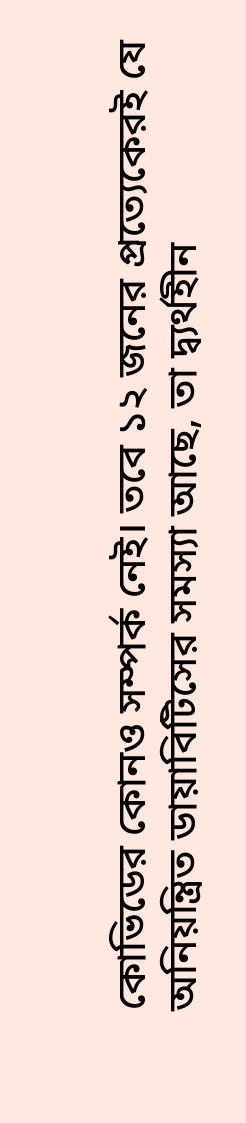কোভিডের কোনও সম্পর্ক নেই। তবে ১২ জনের প্রত্যেকেরই যে অনিয়ন্ত্রিত ডায়াবিটিসের সমস্যা আছে, তা দ্ব্যর্থহীন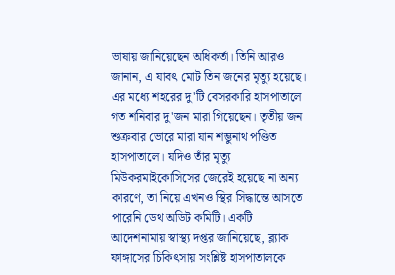ভাষায় জানিয়েছেন অধিকর্তা। তিনি আরও জানান, এ যাবৎ মোট তিন জনের মৃত্যু হয়েছে। এর মধ্যে শহরের দু'টি বেসরকারি হাসপাতালে গত শনিবার দু'জন মারা গিয়েছেন। তৃতীয় জন শুক্রবার ভোরে মারা যান শম্ভুনাথ পণ্ডিত হাসপাতালে। যদিও তাঁর মৃত্যু মিউকরমাইকোসিসের জেরেই হয়েছে না অন্য কারণে, তা নিয়ে এখনও স্থির সিদ্ধান্তে আসতে পারেনি ডেথ অডিট কমিটি। একটি আদেশনামায় স্বাস্থ্য দপ্তর জানিয়েছে, ব্ল্যাক ফাঙ্গাসের চিকিৎসায় সংশ্লিষ্ট হাসপাতালকে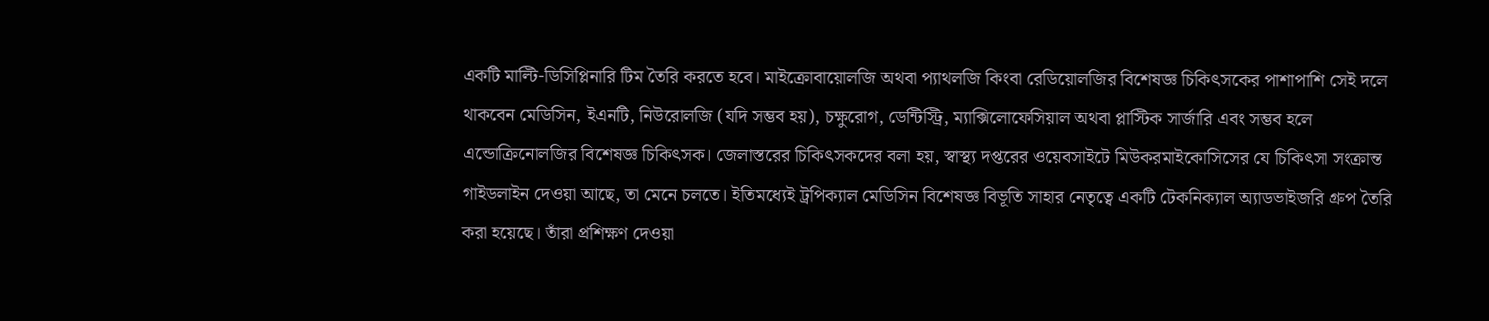একটি মাল্টি-ডিসিপ্লিনারি টিম তৈরি করতে হবে। মাইক্রোবায়োলজি অথবা প্যাথলজি কিংবা রেডিয়োলজির বিশেষজ্ঞ চিকিৎসকের পাশাপাশি সেই দলে থাকবেন মেডিসিন, ইএনটি, নিউরোলজি (যদি সম্ভব হয়), চক্ষুরোগ, ডেন্টিস্ট্রি, ম্যাক্সিলোফেসিয়াল অথবা প্লাস্টিক সার্জারি এবং সম্ভব হলে এন্ডোক্রিনোলজির বিশেষজ্ঞ চিকিৎসক। জেলাস্তরের চিকিৎসকদের বলা হয়, স্বাস্থ্য দপ্তরের ওয়েবসাইটে মিউকরমাইকোসিসের যে চিকিৎসা সংক্রান্ত গাইডলাইন দেওয়া আছে, তা মেনে চলতে। ইতিমধ্যেই ট্রপিক্যাল মেডিসিন বিশেষজ্ঞ বিভূতি সাহার নেতৃত্বে একটি টেকনিক্যাল অ্যাডভাইজরি গ্রুপ তৈরি করা হয়েছে। তাঁরা প্রশিক্ষণ দেওয়া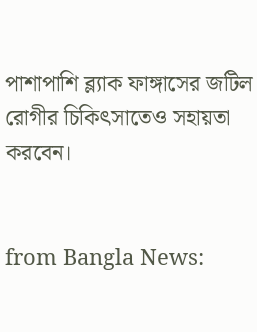পাশাপাশি ব্ল্যাক ফাঙ্গাসের জটিল রোগীর চিকিৎসাতেও সহায়তা করবেন।


from Bangla News: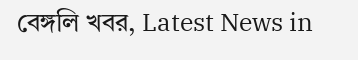বেঙ্গলি খবর, Latest News in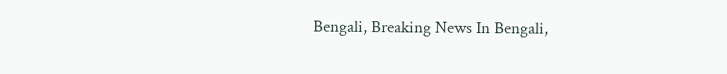Bengali, Breaking News In Bengali,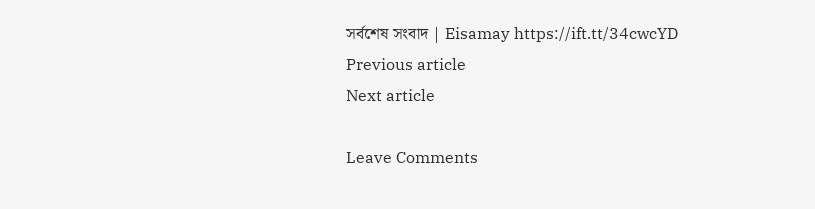সর্বশেষ সংবাদ | Eisamay https://ift.tt/34cwcYD
Previous article
Next article

Leave Comments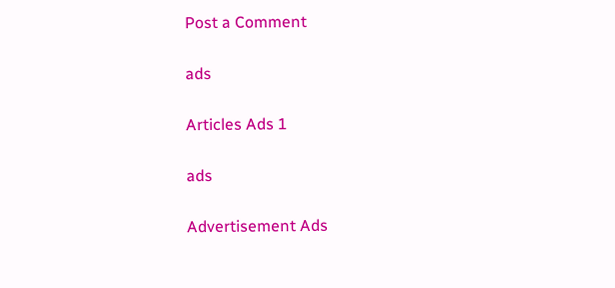Post a Comment

ads

Articles Ads 1

ads

Advertisement Ads